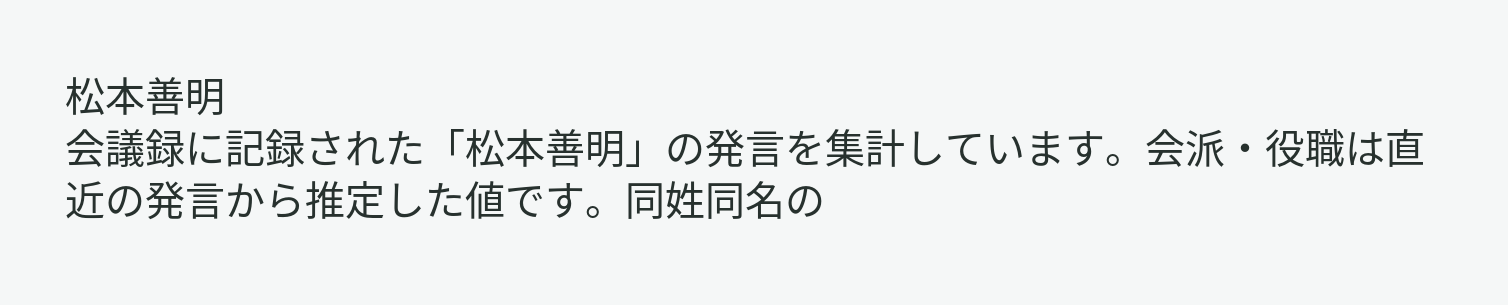松本善明
会議録に記録された「松本善明」の発言を集計しています。会派・役職は直近の発言から推定した値です。同姓同名の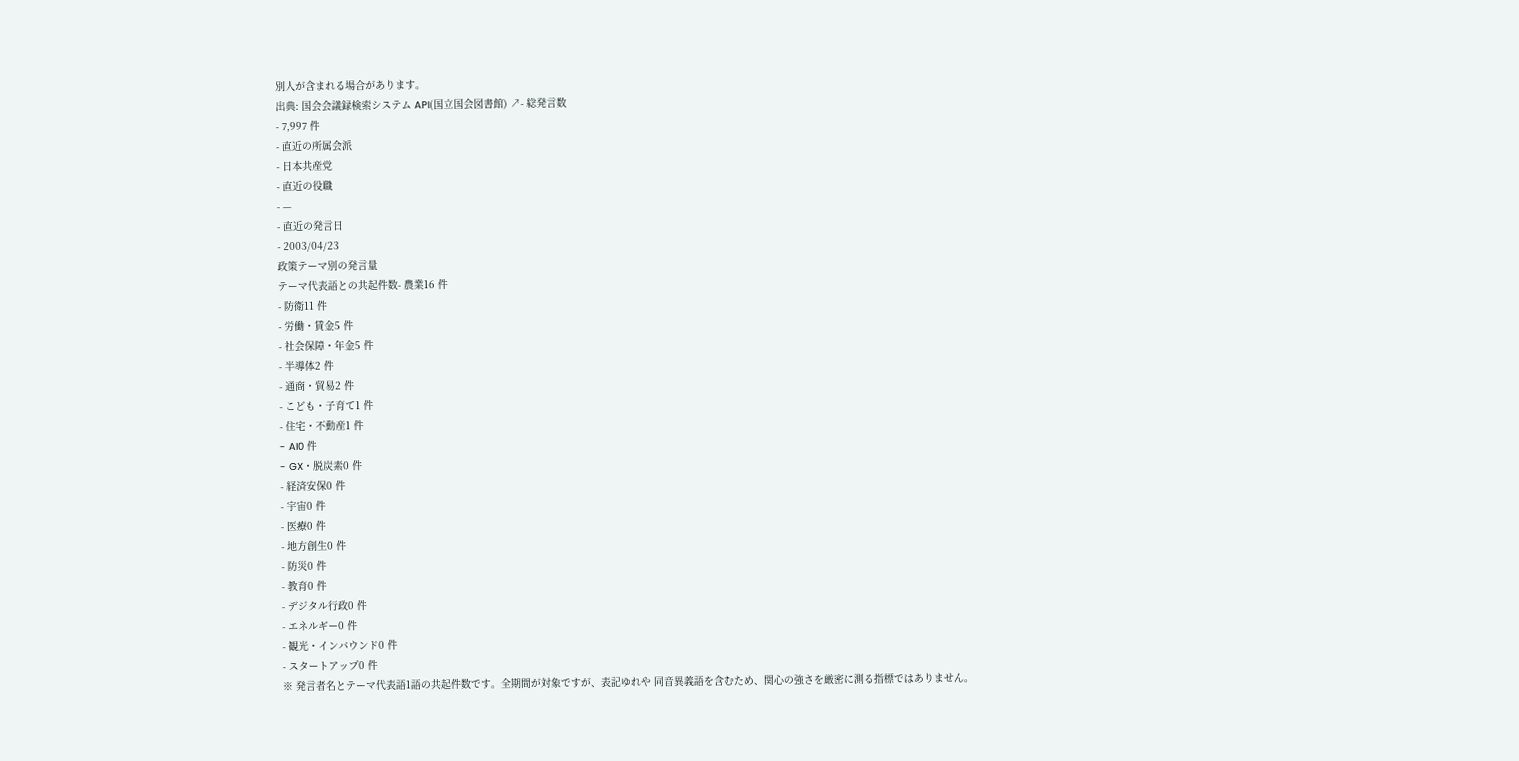別人が含まれる場合があります。
出典: 国会会議録検索システム API(国立国会図書館) ↗- 総発言数
- 7,997 件
- 直近の所属会派
- 日本共産党
- 直近の役職
- —
- 直近の発言日
- 2003/04/23
政策テーマ別の発言量
テーマ代表語との共起件数- 農業16 件
- 防衛11 件
- 労働・賃金5 件
- 社会保障・年金5 件
- 半導体2 件
- 通商・貿易2 件
- こども・子育て1 件
- 住宅・不動産1 件
- AI0 件
- GX・脱炭素0 件
- 経済安保0 件
- 宇宙0 件
- 医療0 件
- 地方創生0 件
- 防災0 件
- 教育0 件
- デジタル行政0 件
- エネルギー0 件
- 観光・インバウンド0 件
- スタートアップ0 件
※ 発言者名とテーマ代表語1語の共起件数です。全期間が対象ですが、表記ゆれや 同音異義語を含むため、関心の強さを厳密に測る指標ではありません。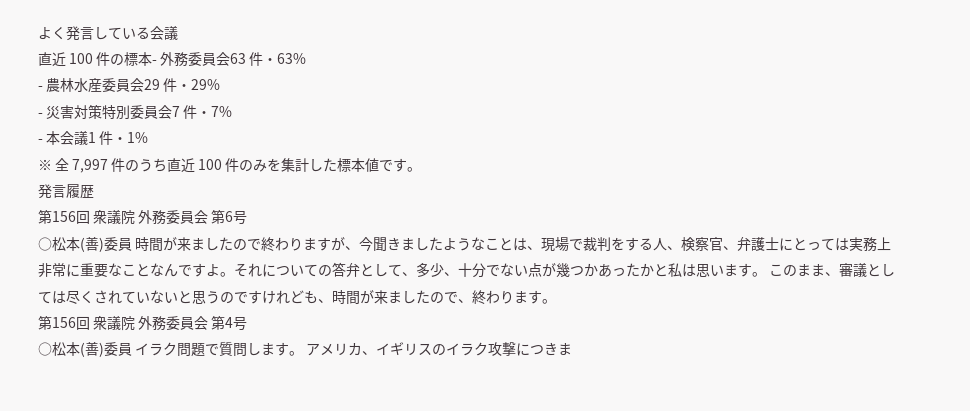よく発言している会議
直近 100 件の標本- 外務委員会63 件・63%
- 農林水産委員会29 件・29%
- 災害対策特別委員会7 件・7%
- 本会議1 件・1%
※ 全 7,997 件のうち直近 100 件のみを集計した標本値です。
発言履歴
第156回 衆議院 外務委員会 第6号
○松本(善)委員 時間が来ましたので終わりますが、今聞きましたようなことは、現場で裁判をする人、検察官、弁護士にとっては実務上非常に重要なことなんですよ。それについての答弁として、多少、十分でない点が幾つかあったかと私は思います。 このまま、審議としては尽くされていないと思うのですけれども、時間が来ましたので、終わります。
第156回 衆議院 外務委員会 第4号
○松本(善)委員 イラク問題で質問します。 アメリカ、イギリスのイラク攻撃につきま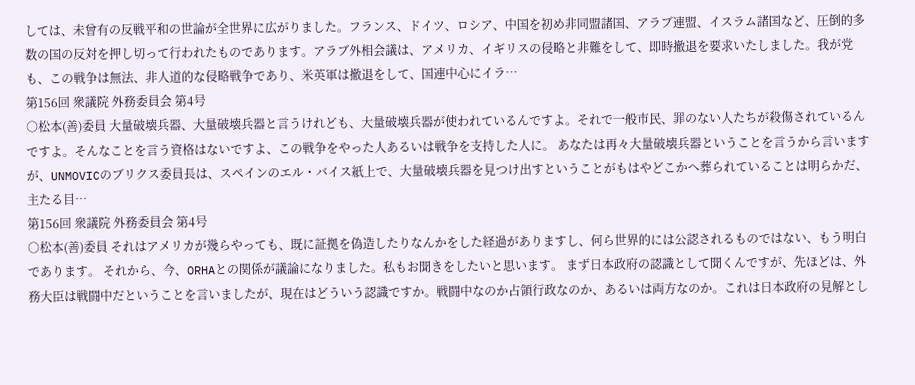しては、未曾有の反戦平和の世論が全世界に広がりました。フランス、ドイツ、ロシア、中国を初め非同盟諸国、アラブ連盟、イスラム諸国など、圧倒的多数の国の反対を押し切って行われたものであります。アラブ外相会議は、アメリカ、イギリスの侵略と非難をして、即時撤退を要求いたしました。我が党も、この戦争は無法、非人道的な侵略戦争であり、米英軍は撤退をして、国連中心にイラ…
第156回 衆議院 外務委員会 第4号
○松本(善)委員 大量破壊兵器、大量破壊兵器と言うけれども、大量破壊兵器が使われているんですよ。それで一般市民、罪のない人たちが殺傷されているんですよ。そんなことを言う資格はないですよ、この戦争をやった人あるいは戦争を支持した人に。 あなたは再々大量破壊兵器ということを言うから言いますが、UNMOVICのブリクス委員長は、スペインのエル・バイス紙上で、大量破壊兵器を見つけ出すということがもはやどこかへ葬られていることは明らかだ、主たる目…
第156回 衆議院 外務委員会 第4号
○松本(善)委員 それはアメリカが幾らやっても、既に証拠を偽造したりなんかをした経過がありますし、何ら世界的には公認されるものではない、もう明白であります。 それから、今、ORHAとの関係が議論になりました。私もお聞きをしたいと思います。 まず日本政府の認識として聞くんですが、先ほどは、外務大臣は戦闘中だということを言いましたが、現在はどういう認識ですか。戦闘中なのか占領行政なのか、あるいは両方なのか。これは日本政府の見解とし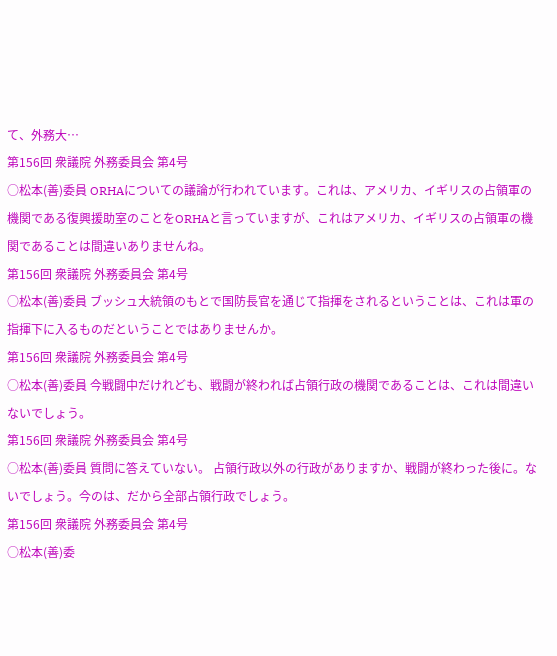て、外務大…
第156回 衆議院 外務委員会 第4号
○松本(善)委員 ORHAについての議論が行われています。これは、アメリカ、イギリスの占領軍の機関である復興援助室のことをORHAと言っていますが、これはアメリカ、イギリスの占領軍の機関であることは間違いありませんね。
第156回 衆議院 外務委員会 第4号
○松本(善)委員 ブッシュ大統領のもとで国防長官を通じて指揮をされるということは、これは軍の指揮下に入るものだということではありませんか。
第156回 衆議院 外務委員会 第4号
○松本(善)委員 今戦闘中だけれども、戦闘が終われば占領行政の機関であることは、これは間違いないでしょう。
第156回 衆議院 外務委員会 第4号
○松本(善)委員 質問に答えていない。 占領行政以外の行政がありますか、戦闘が終わった後に。ないでしょう。今のは、だから全部占領行政でしょう。
第156回 衆議院 外務委員会 第4号
○松本(善)委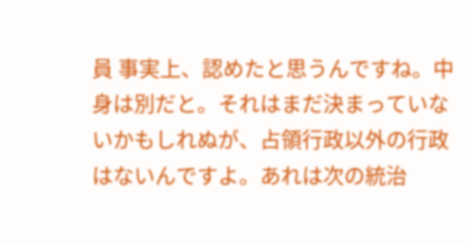員 事実上、認めたと思うんですね。中身は別だと。それはまだ決まっていないかもしれぬが、占領行政以外の行政はないんですよ。あれは次の統治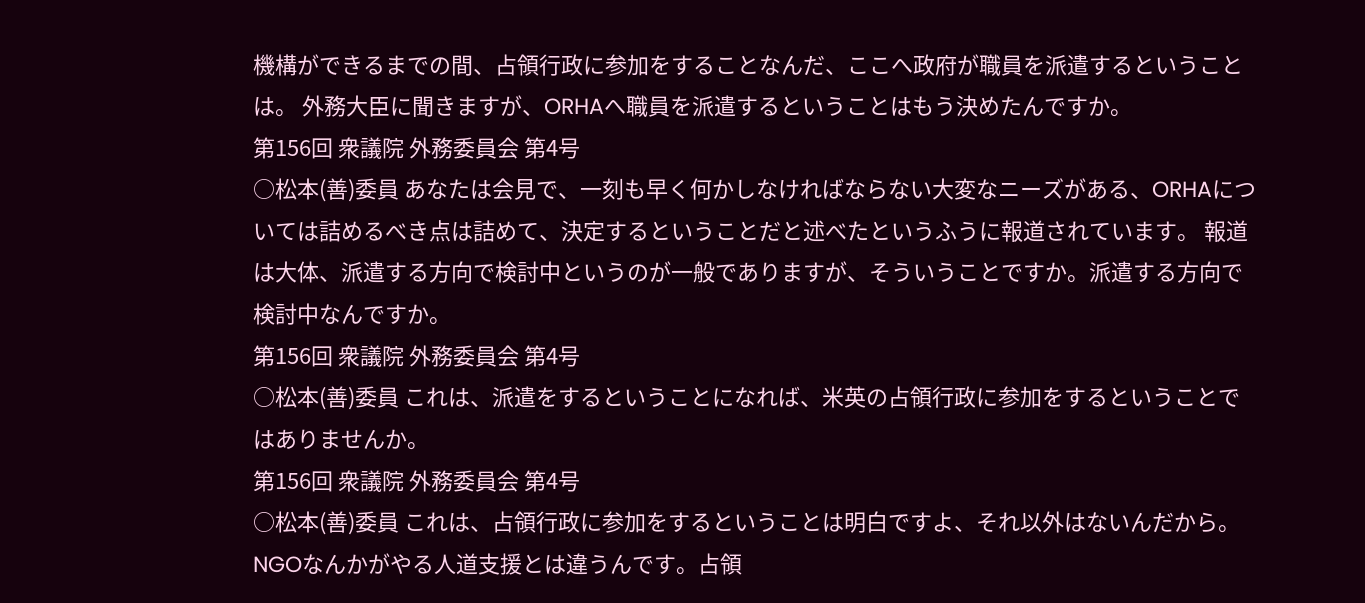機構ができるまでの間、占領行政に参加をすることなんだ、ここへ政府が職員を派遣するということは。 外務大臣に聞きますが、ORHAへ職員を派遣するということはもう決めたんですか。
第156回 衆議院 外務委員会 第4号
○松本(善)委員 あなたは会見で、一刻も早く何かしなければならない大変なニーズがある、ORHAについては詰めるべき点は詰めて、決定するということだと述べたというふうに報道されています。 報道は大体、派遣する方向で検討中というのが一般でありますが、そういうことですか。派遣する方向で検討中なんですか。
第156回 衆議院 外務委員会 第4号
○松本(善)委員 これは、派遣をするということになれば、米英の占領行政に参加をするということではありませんか。
第156回 衆議院 外務委員会 第4号
○松本(善)委員 これは、占領行政に参加をするということは明白ですよ、それ以外はないんだから。NGOなんかがやる人道支援とは違うんです。占領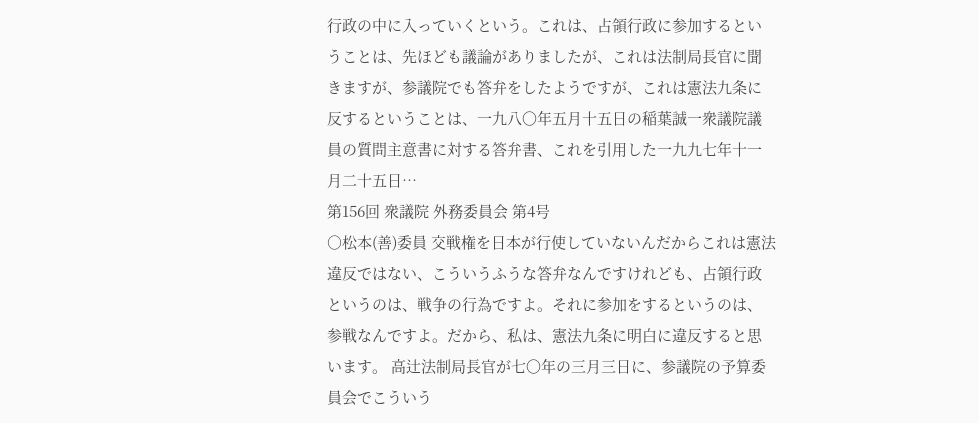行政の中に入っていくという。これは、占領行政に参加するということは、先ほども議論がありましたが、これは法制局長官に聞きますが、参議院でも答弁をしたようですが、これは憲法九条に反するということは、一九八〇年五月十五日の稲葉誠一衆議院議員の質問主意書に対する答弁書、これを引用した一九九七年十一月二十五日…
第156回 衆議院 外務委員会 第4号
○松本(善)委員 交戦権を日本が行使していないんだからこれは憲法違反ではない、こういうふうな答弁なんですけれども、占領行政というのは、戦争の行為ですよ。それに参加をするというのは、参戦なんですよ。だから、私は、憲法九条に明白に違反すると思います。 高辻法制局長官が七〇年の三月三日に、参議院の予算委員会でこういう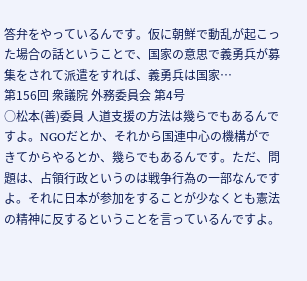答弁をやっているんです。仮に朝鮮で動乱が起こった場合の話ということで、国家の意思で義勇兵が募集をされて派遣をすれば、義勇兵は国家…
第156回 衆議院 外務委員会 第4号
○松本(善)委員 人道支援の方法は幾らでもあるんですよ。NGOだとか、それから国連中心の機構ができてからやるとか、幾らでもあるんです。ただ、問題は、占領行政というのは戦争行為の一部なんですよ。それに日本が参加をすることが少なくとも憲法の精神に反するということを言っているんですよ。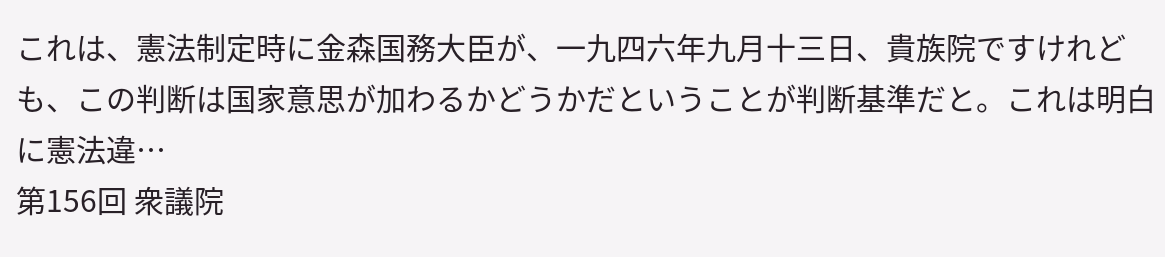これは、憲法制定時に金森国務大臣が、一九四六年九月十三日、貴族院ですけれども、この判断は国家意思が加わるかどうかだということが判断基準だと。これは明白に憲法違…
第156回 衆議院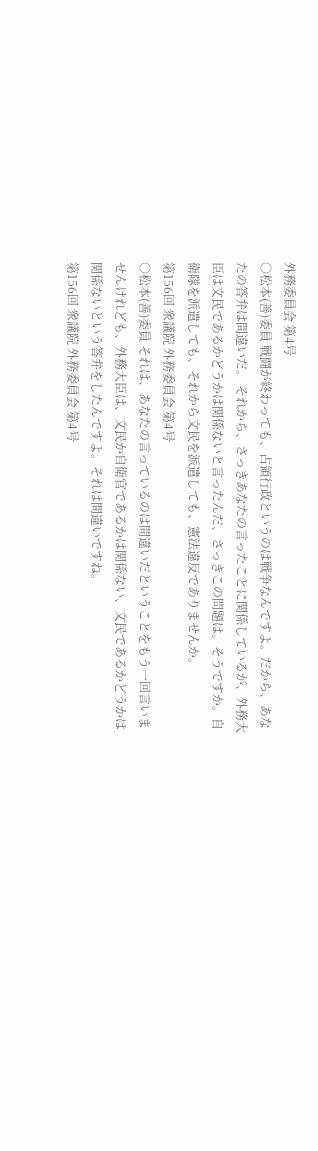外務委員会 第4号
○松本(善)委員 戦闘が終わっても、占領行政というのは戦争なんですよ。だから、あなたの答弁は間違いだ。 それから、さっきあなたの言ったことに関係しているが、外務大臣は文民であるかどうかは関係ないと言ったんだ、さっきこの問題は。そうですか。自衛隊を派遣しても、それから文民を派遣しても、憲法違反でありませんか。
第156回 衆議院 外務委員会 第4号
○松本(善)委員 それは、あなたの言っているのは間違いだということをもう一回言いませんけれども、外務大臣は、文民か自衛官であるかは関係ない、文民であるかどうかは関係ないという答弁をしたんですよ。それは間違いですね。
第156回 衆議院 外務委員会 第4号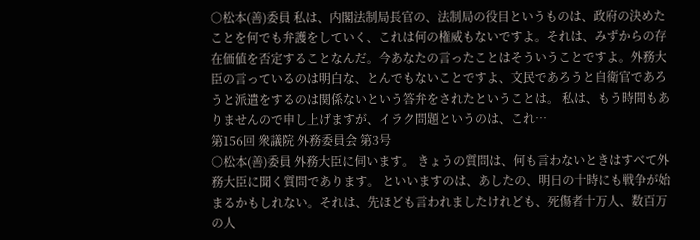○松本(善)委員 私は、内閣法制局長官の、法制局の役目というものは、政府の決めたことを何でも弁護をしていく、これは何の権威もないですよ。それは、みずからの存在価値を否定することなんだ。今あなたの言ったことはそういうことですよ。外務大臣の言っているのは明白な、とんでもないことですよ、文民であろうと自衛官であろうと派遣をするのは関係ないという答弁をされたということは。 私は、もう時間もありませんので申し上げますが、イラク問題というのは、これ…
第156回 衆議院 外務委員会 第3号
○松本(善)委員 外務大臣に伺います。 きょうの質問は、何も言わないときはすべて外務大臣に聞く質問であります。 といいますのは、あしたの、明日の十時にも戦争が始まるかもしれない。それは、先ほども言われましたけれども、死傷者十万人、数百万の人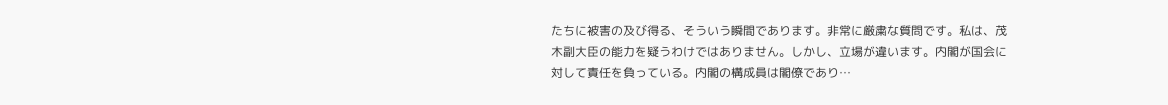たちに被害の及び得る、そういう瞬間であります。非常に厳粛な質問です。私は、茂木副大臣の能力を疑うわけではありません。しかし、立場が違います。内閣が国会に対して責任を負っている。内閣の構成員は閣僚であり…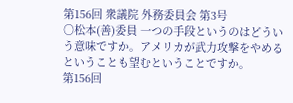第156回 衆議院 外務委員会 第3号
○松本(善)委員 一つの手段というのはどういう意味ですか。アメリカが武力攻撃をやめるということも望むということですか。
第156回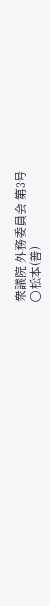衆議院 外務委員会 第3号
○松本(善)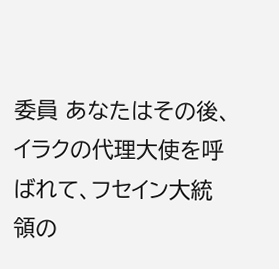委員 あなたはその後、イラクの代理大使を呼ばれて、フセイン大統領の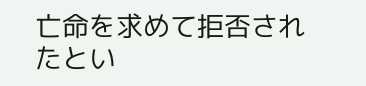亡命を求めて拒否されたとい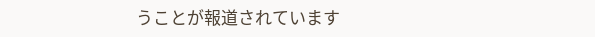うことが報道されています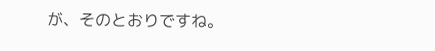が、そのとおりですね。